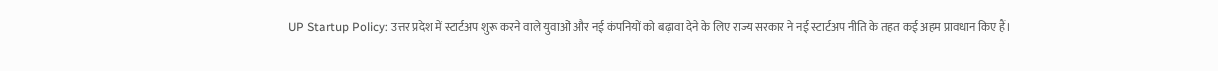UP Startup Policy: उत्तर प्रदेश में स्टार्टअप शुरू करने वाले युवाओं और नई कंपनियों को बढ़ावा देने के लिए राज्य सरकार ने नई स्टार्टअप नीति के तहत कई अहम प्रावधान किए हैं।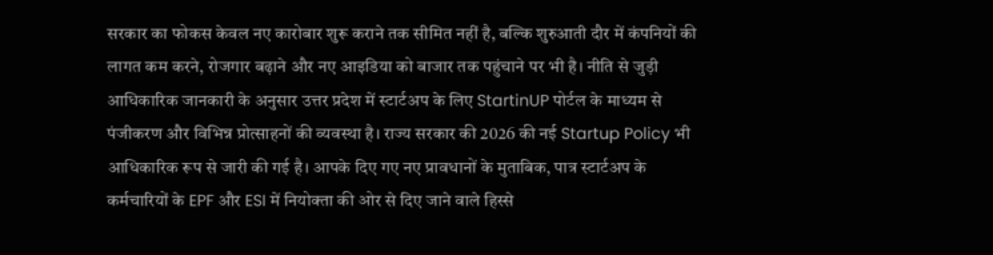सरकार का फोकस केवल नए कारोबार शुरू कराने तक सीमित नहीं है, बल्कि शुरुआती दौर में कंपनियों की लागत कम करने, रोजगार बढ़ाने और नए आइडिया को बाजार तक पहुंचाने पर भी है। नीति से जुड़ी आधिकारिक जानकारी के अनुसार उत्तर प्रदेश में स्टार्टअप के लिए StartinUP पोर्टल के माध्यम से पंजीकरण और विभिन्न प्रोत्साहनों की व्यवस्था है। राज्य सरकार की 2026 की नई Startup Policy भी आधिकारिक रूप से जारी की गई है। आपके दिए गए नए प्रावधानों के मुताबिक, पात्र स्टार्टअप के कर्मचारियों के EPF और ESI में नियोक्ता की ओर से दिए जाने वाले हिस्से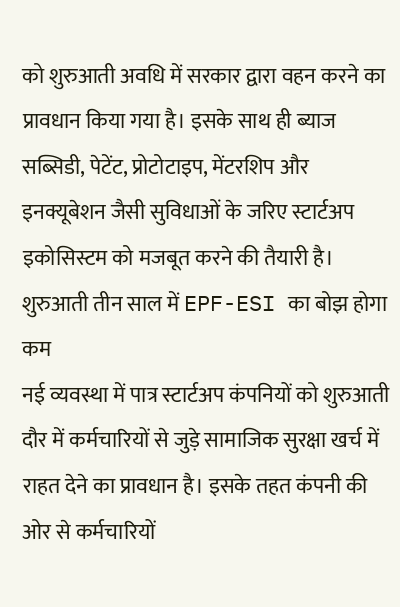को शुरुआती अवधि में सरकार द्वारा वहन करने का प्रावधान किया गया है। इसके साथ ही ब्याज सब्सिडी, पेटेंट, प्रोटोटाइप, मेंटरशिप और इनक्यूबेशन जैसी सुविधाओं के जरिए स्टार्टअप इकोसिस्टम को मजबूत करने की तैयारी है।
शुरुआती तीन साल में EPF-ESI का बोझ होगा कम
नई व्यवस्था में पात्र स्टार्टअप कंपनियों को शुरुआती दौर में कर्मचारियों से जुड़े सामाजिक सुरक्षा खर्च में राहत देने का प्रावधान है। इसके तहत कंपनी की ओर से कर्मचारियों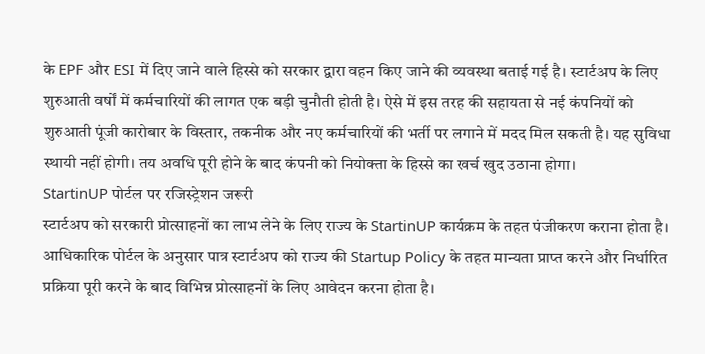के EPF और ESI में दिए जाने वाले हिस्से को सरकार द्वारा वहन किए जाने की व्यवस्था बताई गई है। स्टार्टअप के लिए शुरुआती वर्षों में कर्मचारियों की लागत एक बड़ी चुनौती होती है। ऐसे में इस तरह की सहायता से नई कंपनियों को शुरुआती पूंजी कारोबार के विस्तार, तकनीक और नए कर्मचारियों की भर्ती पर लगाने में मदद मिल सकती है। यह सुविधा स्थायी नहीं होगी। तय अवधि पूरी होने के बाद कंपनी को नियोक्ता के हिस्से का खर्च खुद उठाना होगा।
StartinUP पोर्टल पर रजिस्ट्रेशन जरूरी
स्टार्टअप को सरकारी प्रोत्साहनों का लाभ लेने के लिए राज्य के StartinUP कार्यक्रम के तहत पंजीकरण कराना होता है। आधिकारिक पोर्टल के अनुसार पात्र स्टार्टअप को राज्य की Startup Policy के तहत मान्यता प्राप्त करने और निर्धारित प्रक्रिया पूरी करने के बाद विभिन्न प्रोत्साहनों के लिए आवेदन करना होता है।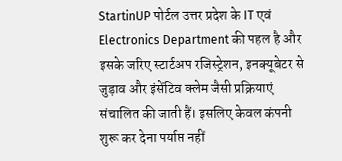StartinUP पोर्टल उत्तर प्रदेश के IT एवं Electronics Department की पहल है और इसके जरिए स्टार्टअप रजिस्ट्रेशन, इनक्यूबेटर से जुड़ाव और इंसेंटिव क्लेम जैसी प्रक्रियाएं संचालित की जाती हैं। इसलिए केवल कंपनी शुरू कर देना पर्याप्त नहीं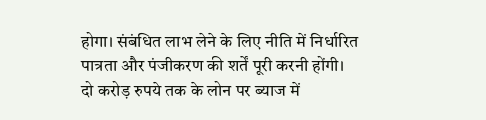होगा। संबंधित लाभ लेने के लिए नीति में निर्धारित पात्रता और पंजीकरण की शर्तें पूरी करनी होंगी।
दो करोड़ रुपये तक के लोन पर ब्याज में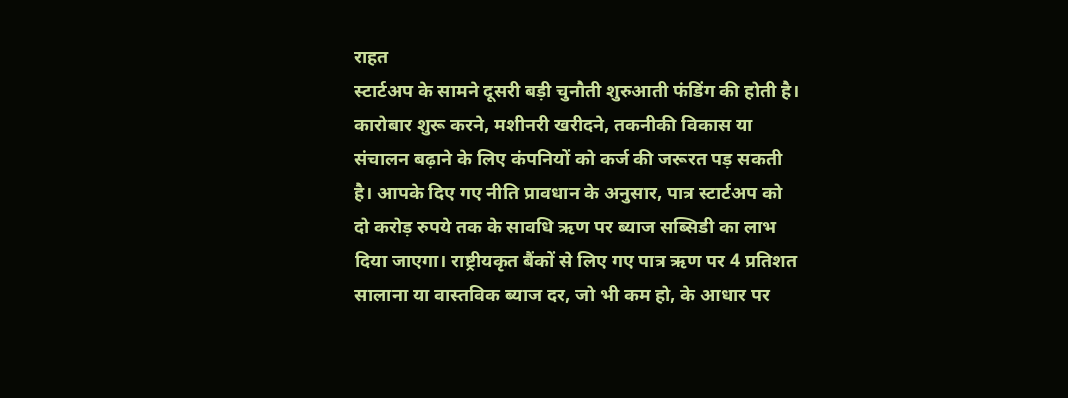राहत
स्टार्टअप के सामने दूसरी बड़ी चुनौती शुरुआती फंडिंग की होती है। कारोबार शुरू करने, मशीनरी खरीदने, तकनीकी विकास या संचालन बढ़ाने के लिए कंपनियों को कर्ज की जरूरत पड़ सकती है। आपके दिए गए नीति प्रावधान के अनुसार, पात्र स्टार्टअप को दो करोड़ रुपये तक के सावधि ऋण पर ब्याज सब्सिडी का लाभ दिया जाएगा। राष्ट्रीयकृत बैंकों से लिए गए पात्र ऋण पर 4 प्रतिशत सालाना या वास्तविक ब्याज दर, जो भी कम हो, के आधार पर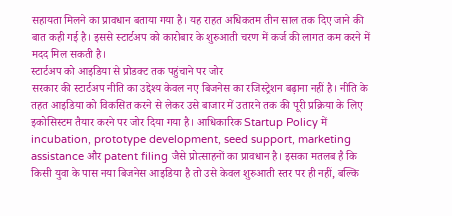सहायता मिलने का प्रावधान बताया गया है। यह राहत अधिकतम तीन साल तक दिए जाने की बात कही गई है। इससे स्टार्टअप को कारोबार के शुरुआती चरण में कर्ज की लागत कम करने में मदद मिल सकती है।
स्टार्टअप को आइडिया से प्रोडक्ट तक पहुंचाने पर जोर
सरकार की स्टार्टअप नीति का उद्देश्य केवल नए बिजनेस का रजिस्ट्रेशन बढ़ाना नहीं है। नीति के तहत आइडिया को विकसित करने से लेकर उसे बाजार में उतारने तक की पूरी प्रक्रिया के लिए इकोसिस्टम तैयार करने पर जोर दिया गया है। आधिकारिक Startup Policy में incubation, prototype development, seed support, marketing assistance और patent filing जैसे प्रोत्साहनों का प्रावधान है। इसका मतलब है कि किसी युवा के पास नया बिजनेस आइडिया है तो उसे केवल शुरुआती स्तर पर ही नहीं, बल्कि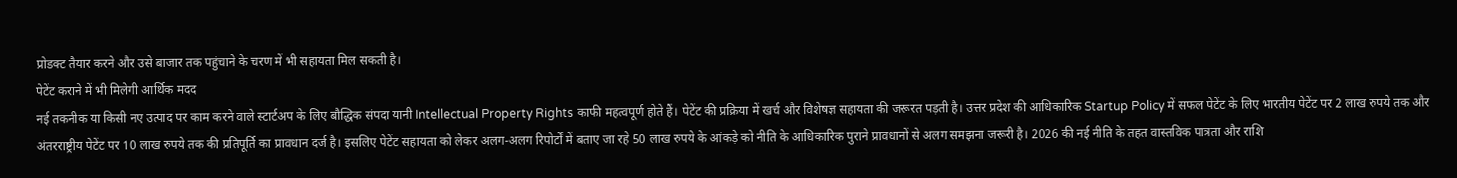प्रोडक्ट तैयार करने और उसे बाजार तक पहुंचाने के चरण में भी सहायता मिल सकती है।
पेटेंट कराने में भी मिलेगी आर्थिक मदद
नई तकनीक या किसी नए उत्पाद पर काम करने वाले स्टार्टअप के लिए बौद्धिक संपदा यानी Intellectual Property Rights काफी महत्वपूर्ण होते हैं। पेटेंट की प्रक्रिया में खर्च और विशेषज्ञ सहायता की जरूरत पड़ती है। उत्तर प्रदेश की आधिकारिक Startup Policy में सफल पेटेंट के लिए भारतीय पेटेंट पर 2 लाख रुपये तक और अंतरराष्ट्रीय पेटेंट पर 10 लाख रुपये तक की प्रतिपूर्ति का प्रावधान दर्ज है। इसलिए पेटेंट सहायता को लेकर अलग-अलग रिपोर्टों में बताए जा रहे 50 लाख रुपये के आंकड़े को नीति के आधिकारिक पुराने प्रावधानों से अलग समझना जरूरी है। 2026 की नई नीति के तहत वास्तविक पात्रता और राशि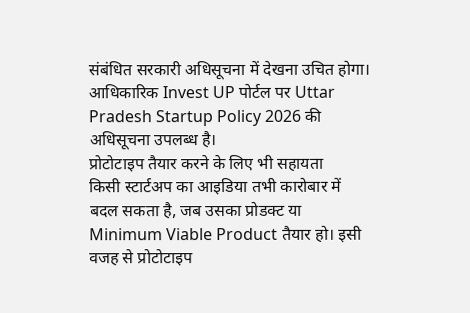संबंधित सरकारी अधिसूचना में देखना उचित होगा। आधिकारिक Invest UP पोर्टल पर Uttar Pradesh Startup Policy 2026 की अधिसूचना उपलब्ध है।
प्रोटोटाइप तैयार करने के लिए भी सहायता
किसी स्टार्टअप का आइडिया तभी कारोबार में बदल सकता है, जब उसका प्रोडक्ट या Minimum Viable Product तैयार हो। इसी वजह से प्रोटोटाइप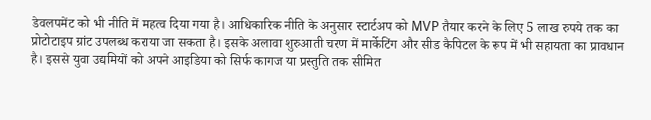डेवलपमेंट को भी नीति में महत्व दिया गया है। आधिकारिक नीति के अनुसार स्टार्टअप को MVP तैयार करने के लिए 5 लाख रुपये तक का प्रोटोटाइप ग्रांट उपलब्ध कराया जा सकता है। इसके अलावा शुरुआती चरण में मार्केटिंग और सीड कैपिटल के रूप में भी सहायता का प्रावधान है। इससे युवा उद्यमियों को अपने आइडिया को सिर्फ कागज या प्रस्तुति तक सीमित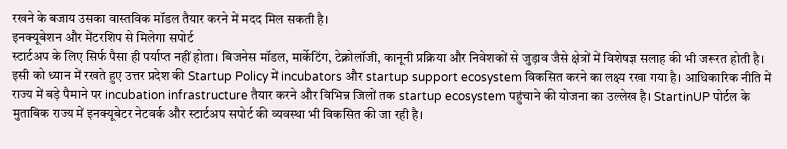रखने के बजाय उसका वास्तविक मॉडल तैयार करने में मदद मिल सकती है।
इनक्यूबेशन और मेंटरशिप से मिलेगा सपोर्ट
स्टार्टअप के लिए सिर्फ पैसा ही पर्याप्त नहीं होता। बिजनेस मॉडल, मार्केटिंग, टेक्नोलॉजी, कानूनी प्रक्रिया और निवेशकों से जुड़ाव जैसे क्षेत्रों में विशेषज्ञ सलाह की भी जरूरत होती है। इसी को ध्यान में रखते हुए उत्तर प्रदेश की Startup Policy में incubators और startup support ecosystem विकसित करने का लक्ष्य रखा गया है। आधिकारिक नीति में राज्य में बड़े पैमाने पर incubation infrastructure तैयार करने और विभिन्न जिलों तक startup ecosystem पहुंचाने की योजना का उल्लेख है। StartinUP पोर्टल के मुताबिक राज्य में इनक्यूबेटर नेटवर्क और स्टार्टअप सपोर्ट की व्यवस्था भी विकसित की जा रही है।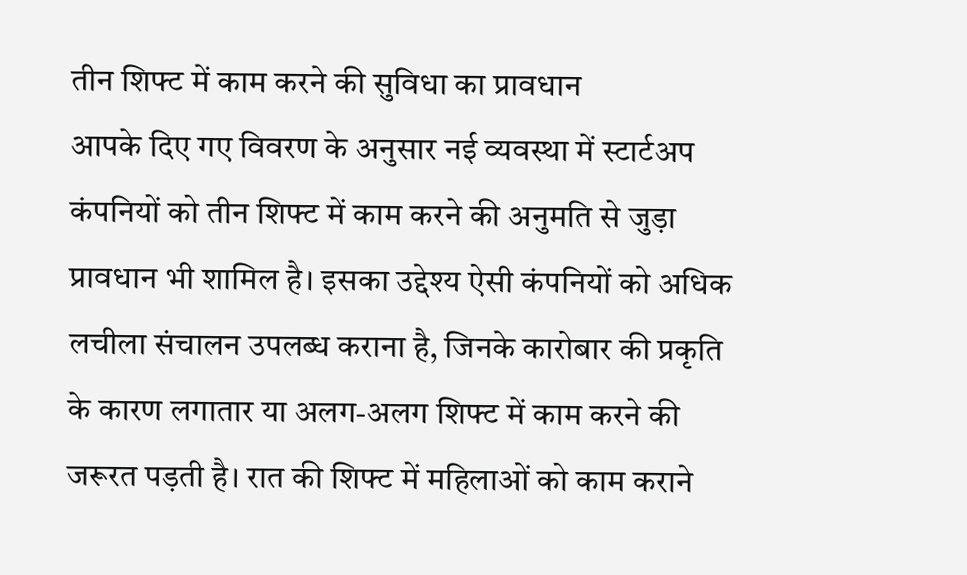तीन शिफ्ट में काम करने की सुविधा का प्रावधान
आपके दिए गए विवरण के अनुसार नई व्यवस्था में स्टार्टअप कंपनियों को तीन शिफ्ट में काम करने की अनुमति से जुड़ा प्रावधान भी शामिल है। इसका उद्देश्य ऐसी कंपनियों को अधिक लचीला संचालन उपलब्ध कराना है, जिनके कारोबार की प्रकृति के कारण लगातार या अलग-अलग शिफ्ट में काम करने की जरूरत पड़ती है। रात की शिफ्ट में महिलाओं को काम कराने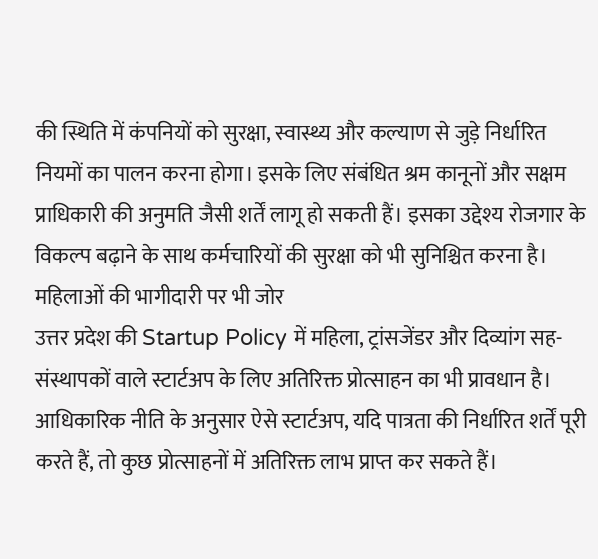की स्थिति में कंपनियों को सुरक्षा, स्वास्थ्य और कल्याण से जुड़े निर्धारित नियमों का पालन करना होगा। इसके लिए संबंधित श्रम कानूनों और सक्षम प्राधिकारी की अनुमति जैसी शर्तें लागू हो सकती हैं। इसका उद्देश्य रोजगार के विकल्प बढ़ाने के साथ कर्मचारियों की सुरक्षा को भी सुनिश्चित करना है।
महिलाओं की भागीदारी पर भी जोर
उत्तर प्रदेश की Startup Policy में महिला, ट्रांसजेंडर और दिव्यांग सह-संस्थापकों वाले स्टार्टअप के लिए अतिरिक्त प्रोत्साहन का भी प्रावधान है। आधिकारिक नीति के अनुसार ऐसे स्टार्टअप, यदि पात्रता की निर्धारित शर्तें पूरी करते हैं, तो कुछ प्रोत्साहनों में अतिरिक्त लाभ प्राप्त कर सकते हैं।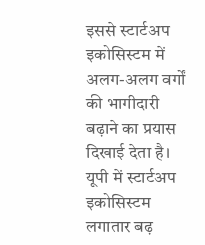इससे स्टार्टअप इकोसिस्टम में अलग-अलग वर्गों की भागीदारी बढ़ाने का प्रयास दिखाई देता है।
यूपी में स्टार्टअप इकोसिस्टम लगातार बढ़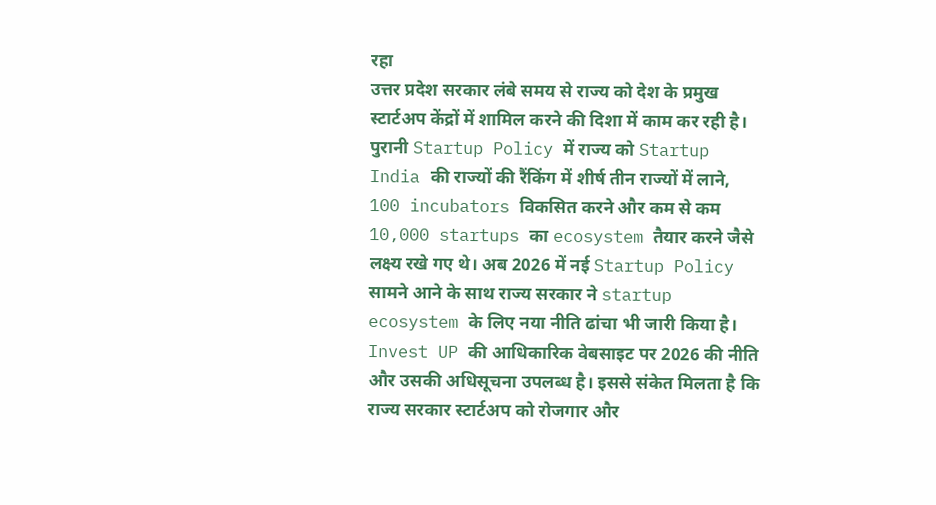रहा
उत्तर प्रदेश सरकार लंबे समय से राज्य को देश के प्रमुख स्टार्टअप केंद्रों में शामिल करने की दिशा में काम कर रही है। पुरानी Startup Policy में राज्य को Startup India की राज्यों की रैंकिंग में शीर्ष तीन राज्यों में लाने, 100 incubators विकसित करने और कम से कम 10,000 startups का ecosystem तैयार करने जैसे लक्ष्य रखे गए थे। अब 2026 में नई Startup Policy सामने आने के साथ राज्य सरकार ने startup ecosystem के लिए नया नीति ढांचा भी जारी किया है। Invest UP की आधिकारिक वेबसाइट पर 2026 की नीति और उसकी अधिसूचना उपलब्ध है। इससे संकेत मिलता है कि राज्य सरकार स्टार्टअप को रोजगार और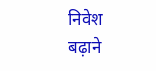निवेश बढ़ाने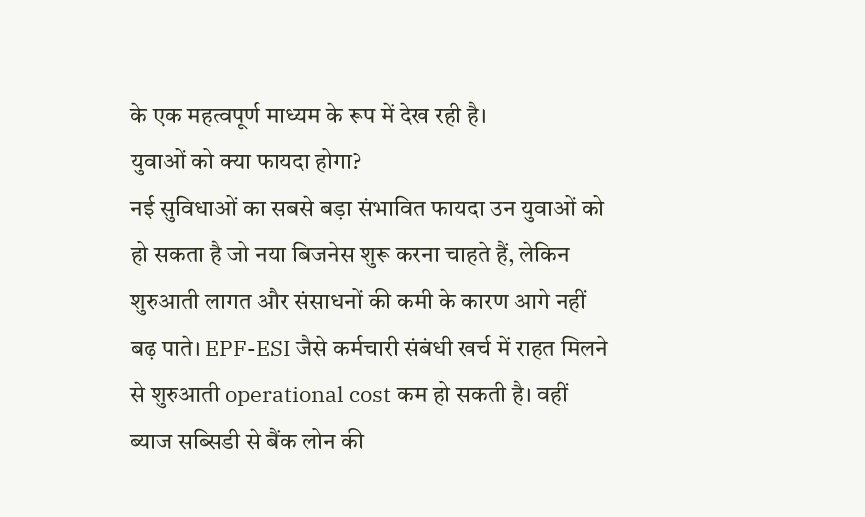के एक महत्वपूर्ण माध्यम के रूप में देख रही है।
युवाओं को क्या फायदा होगा?
नई सुविधाओं का सबसे बड़ा संभावित फायदा उन युवाओं को हो सकता है जो नया बिजनेस शुरू करना चाहते हैं, लेकिन शुरुआती लागत और संसाधनों की कमी के कारण आगे नहीं बढ़ पाते। EPF-ESI जैसे कर्मचारी संबंधी खर्च में राहत मिलने से शुरुआती operational cost कम हो सकती है। वहीं ब्याज सब्सिडी से बैंक लोन की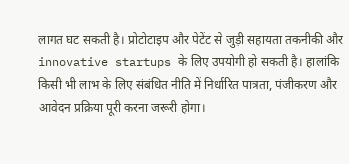लागत घट सकती है। प्रोटोटाइप और पेटेंट से जुड़ी सहायता तकनीकी और innovative startups के लिए उपयोगी हो सकती है। हालांकि किसी भी लाभ के लिए संबंधित नीति में निर्धारित पात्रता, पंजीकरण और आवेदन प्रक्रिया पूरी करना जरूरी होगा।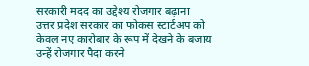सरकारी मदद का उद्देश्य रोजगार बढ़ाना
उत्तर प्रदेश सरकार का फोकस स्टार्टअप को केवल नए कारोबार के रूप में देखने के बजाय उन्हें रोजगार पैदा करने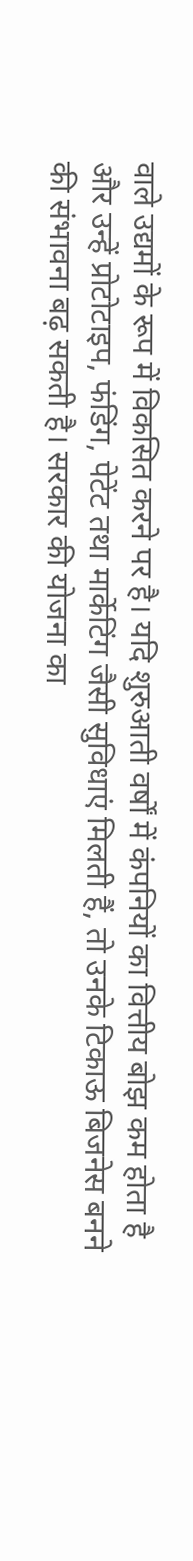वाले उद्यमों के रूप में विकसित करने पर है। यदि शुरुआती वर्षों में कंपनियों का वित्तीय बोझ कम होता है और उन्हें प्रोटोटाइप, फंडिंग, पेटेंट तथा मार्केटिंग जैसी सुविधाएं मिलती हैं, तो उनके टिकाऊ बिजनेस बनने की संभावना बढ़ सकती है। सरकार की योजना का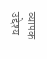व्यापक उद्देश्य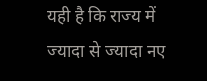यही है कि राज्य में ज्यादा से ज्यादा नए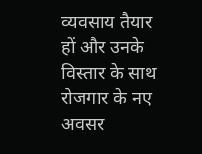व्यवसाय तैयार हों और उनके विस्तार के साथ रोजगार के नए अवसर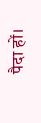पैदा हों।